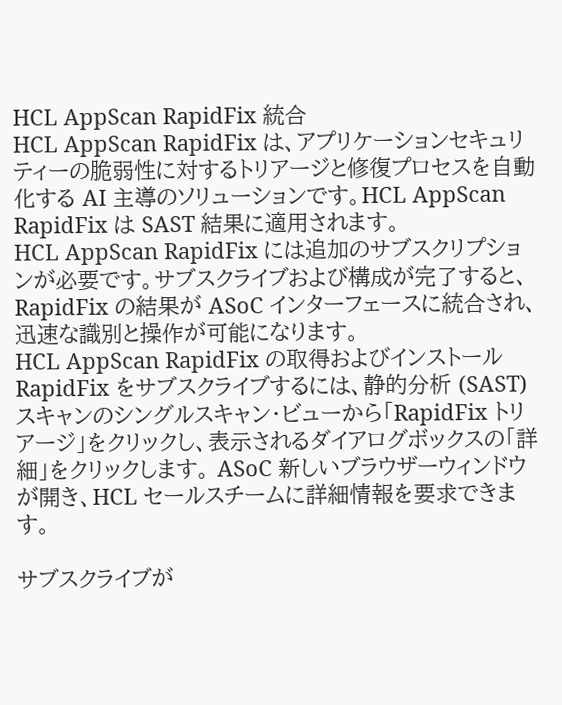HCL AppScan RapidFix 統合
HCL AppScan RapidFix は、アプリケーションセキュリティーの脆弱性に対するトリアージと修復プロセスを自動化する AI 主導のソリューションです。HCL AppScan RapidFix は SAST 結果に適用されます。
HCL AppScan RapidFix には追加のサブスクリプションが必要です。サブスクライブおよび構成が完了すると、RapidFix の結果が ASoC インターフェースに統合され、迅速な識別と操作が可能になります。
HCL AppScan RapidFix の取得およびインストール
RapidFix をサブスクライブするには、静的分析 (SAST) スキャンのシングルスキャン・ビューから「RapidFix トリアージ」をクリックし、表示されるダイアログボックスの「詳細」をクリックします。 ASoC 新しいブラウザーウィンドウが開き、HCL セールスチームに詳細情報を要求できます。

サブスクライブが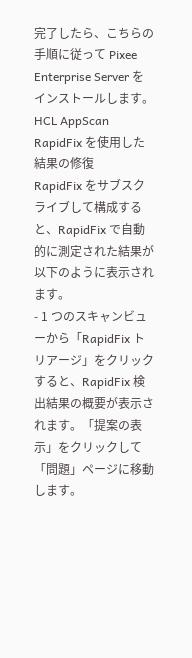完了したら、こちらの手順に従って Pixee Enterprise Server をインストールします。
HCL AppScan RapidFix を使用した結果の修復
RapidFix をサブスクライブして構成すると、RapidFix で自動的に測定された結果が以下のように表示されます。
- 1 つのスキャンビューから「RapidFix トリアージ」をクリックすると、RapidFix 検出結果の概要が表示されます。「提案の表示」をクリックして「問題」ページに移動します。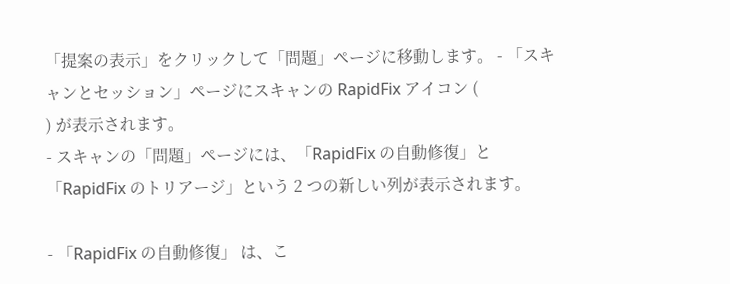「提案の表示」をクリックして「問題」ページに移動します。 - 「スキャンとセッション」ページにスキャンの RapidFix アイコン (
) が表示されます。
- スキャンの「問題」ページには、「RapidFix の自動修復」と「RapidFix のトリアージ」という 2 つの新しい列が表示されます。

- 「RapidFix の自動修復」 は、こ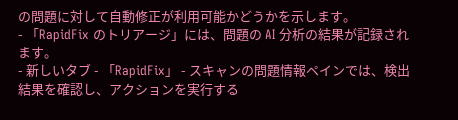の問題に対して自動修正が利用可能かどうかを示します。
- 「RapidFix のトリアージ」には、問題の AI 分析の結果が記録されます。
- 新しいタブ - 「RapidFix」 - スキャンの問題情報ペインでは、検出結果を確認し、アクションを実行する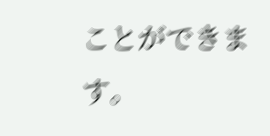ことができます。